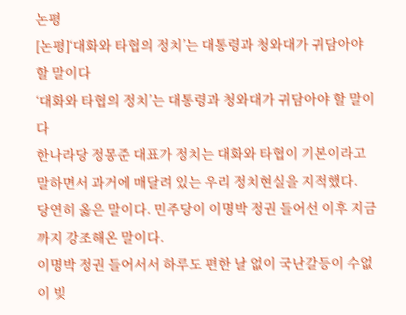논평
[논평]‘대화와 타협의 정치’는 대통령과 청와대가 귀담아야 할 말이다
‘대화와 타협의 정치’는 대통령과 청와대가 귀담아야 할 말이다
한나라당 정몽준 대표가 정치는 대화와 타협이 기본이라고 말하면서 과거에 매달려 있는 우리 정치현실을 지적했다.
당연히 옳은 말이다. 민주당이 이명박 정권 들어선 이후 지금까지 강조해온 말이다.
이명박 정권 들어서서 하루도 편한 날 없이 국난갈등이 수없이 빚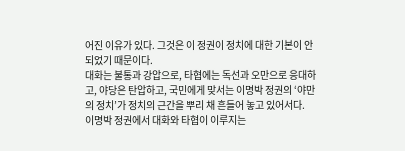어진 이유가 있다. 그것은 이 정권이 정치에 대한 기본이 안 되었기 때문이다.
대화는 불통과 강압으로, 타협에는 독선과 오만으로 응대하고, 야당은 탄압하고, 국민에게 맞서는 이명박 정권의 ‘야만의 정치’가 정치의 근간을 뿌리 채 흔들어 놓고 있어서다.
이명박 정권에서 대화와 타협이 이루지는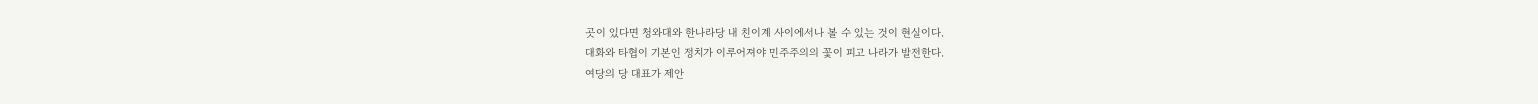곳이 있다면 청와대와 한나라당 내 친이계 사이에서나 볼 수 있는 것이 현실이다.
대화와 타협이 기본인 정치가 이루어져야 민주주의의 꽃이 피고 나라가 발전한다.
여당의 당 대표가 제안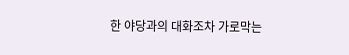한 야당과의 대화조차 가로막는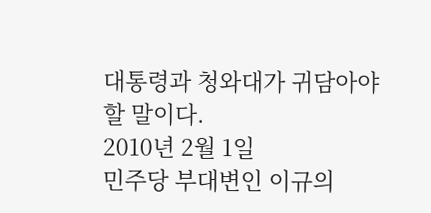대통령과 청와대가 귀담아야 할 말이다.
2010년 2월 1일
민주당 부대변인 이규의